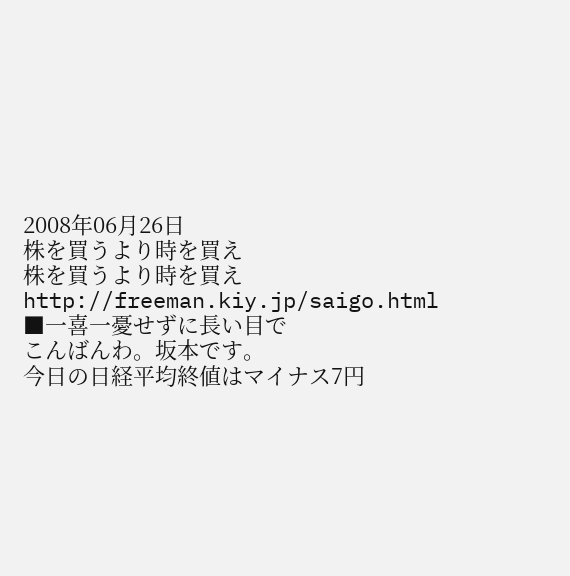2008年06月26日
株を買うより時を買え
株を買うより時を買え
http://freeman.kiy.jp/saigo.html
■一喜一憂せずに長い目で
こんばんわ。坂本です。
今日の日経平均終値はマイナス7円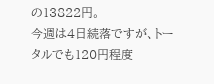の13822円。
今週は4日続落ですが、トータルでも120円程度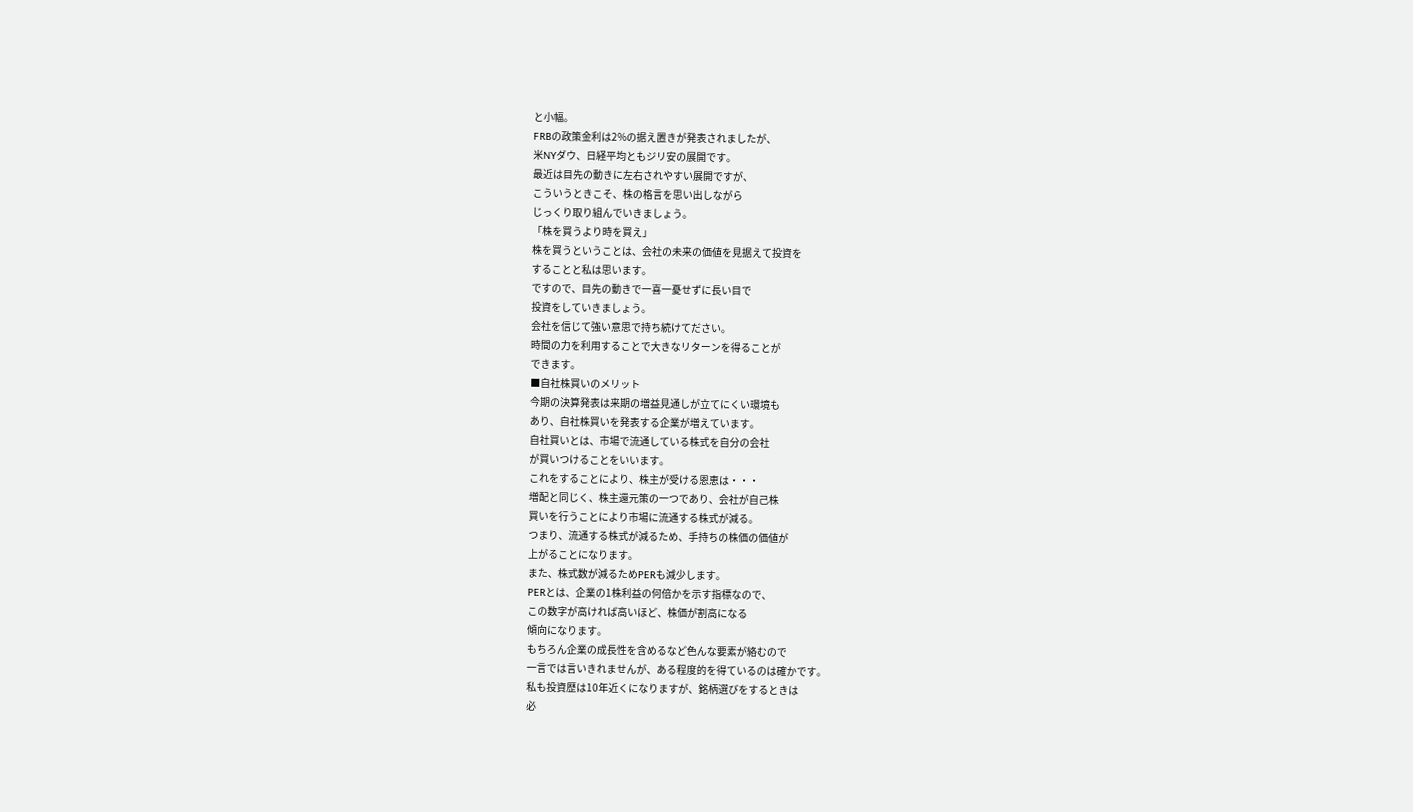と小幅。
FRBの政策金利は2%の据え置きが発表されましたが、
米NYダウ、日経平均ともジリ安の展開です。
最近は目先の動きに左右されやすい展開ですが、
こういうときこそ、株の格言を思い出しながら
じっくり取り組んでいきましょう。
「株を買うより時を買え」
株を買うということは、会社の未来の価値を見据えて投資を
することと私は思います。
ですので、目先の動きで一喜一憂せずに長い目で
投資をしていきましょう。
会社を信じて強い意思で持ち続けてださい。
時間の力を利用することで大きなリターンを得ることが
できます。
■自社株買いのメリット
今期の決算発表は来期の増益見通しが立てにくい環境も
あり、自社株買いを発表する企業が増えています。
自社買いとは、市場で流通している株式を自分の会社
が買いつけることをいいます。
これをすることにより、株主が受ける恩恵は・・・
増配と同じく、株主還元策の一つであり、会社が自己株
買いを行うことにより市場に流通する株式が減る。
つまり、流通する株式が減るため、手持ちの株価の価値が
上がることになります。
また、株式数が減るためPERも減少します。
PERとは、企業の1株利益の何倍かを示す指標なので、
この数字が高ければ高いほど、株価が割高になる
傾向になります。
もちろん企業の成長性を含めるなど色んな要素が絡むので
一言では言いきれませんが、ある程度的を得ているのは確かです。
私も投資歴は10年近くになりますが、銘柄選びをするときは
必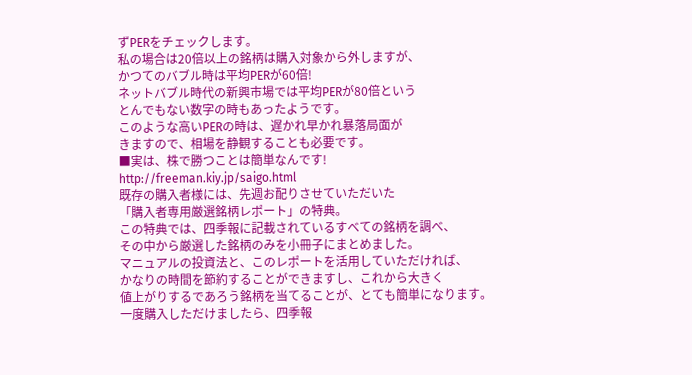ずPERをチェックします。
私の場合は20倍以上の銘柄は購入対象から外しますが、
かつてのバブル時は平均PERが60倍!
ネットバブル時代の新興市場では平均PERが80倍という
とんでもない数字の時もあったようです。
このような高いPERの時は、遅かれ早かれ暴落局面が
きますので、相場を静観することも必要です。
■実は、株で勝つことは簡単なんです!
http://freeman.kiy.jp/saigo.html
既存の購入者様には、先週お配りさせていただいた
「購入者専用厳選銘柄レポート」の特典。
この特典では、四季報に記載されているすべての銘柄を調べ、
その中から厳選した銘柄のみを小冊子にまとめました。
マニュアルの投資法と、このレポートを活用していただければ、
かなりの時間を節約することができますし、これから大きく
値上がりするであろう銘柄を当てることが、とても簡単になります。
一度購入しただけましたら、四季報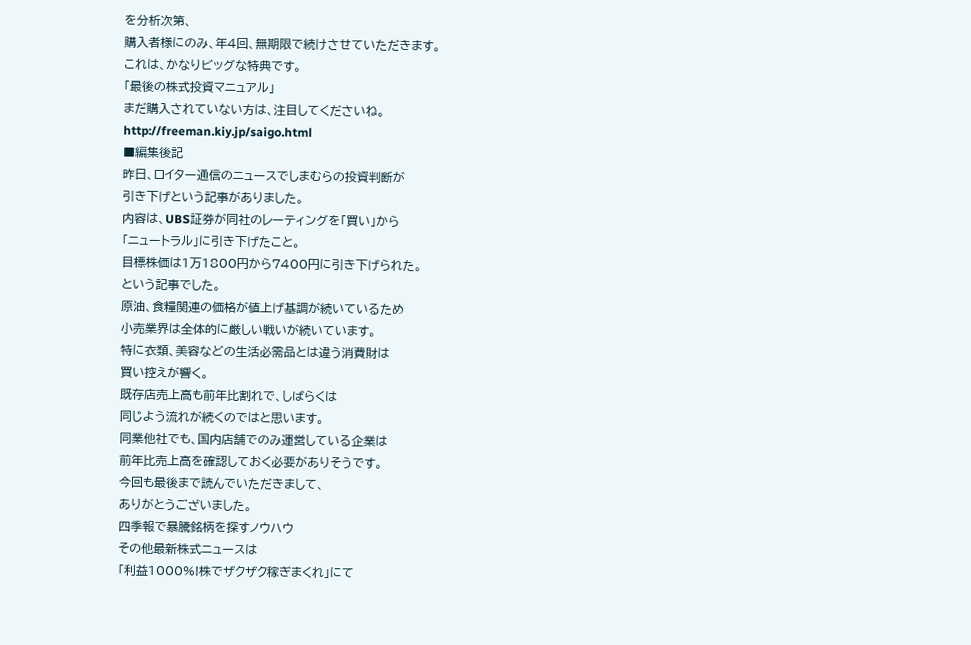を分析次第、
購入者様にのみ、年4回、無期限で続けさせていただきます。
これは、かなりビッグな特典です。
「最後の株式投資マニュアル」
まだ購入されていない方は、注目してくださいね。
http://freeman.kiy.jp/saigo.html
■編集後記
昨日、ロイター通信のニュースでしまむらの投資判断が
引き下げという記事がありました。
内容は、UBS証券が同社のレーティングを「買い」から
「ニュートラル」に引き下げたこと。
目標株価は1万1800円から7400円に引き下げられた。
という記事でした。
原油、食糧関連の価格が値上げ基調が続いているため
小売業界は全体的に厳しい戦いが続いています。
特に衣類、美容などの生活必需品とは違う消費財は
買い控えが響く。
既存店売上高も前年比割れで、しばらくは
同じよう流れが続くのではと思います。
同業他社でも、国内店舗でのみ運営している企業は
前年比売上高を確認しておく必要がありそうです。
今回も最後まで読んでいただきまして、
ありがとうございました。
四季報で暴騰銘柄を探すノウハウ
その他最新株式ニュースは
「利益1000%!株でザクザク稼ぎまくれ」にて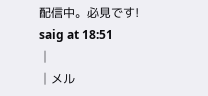配信中。必見です!
saig at 18:51
│
│メル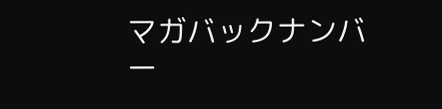マガバックナンバー